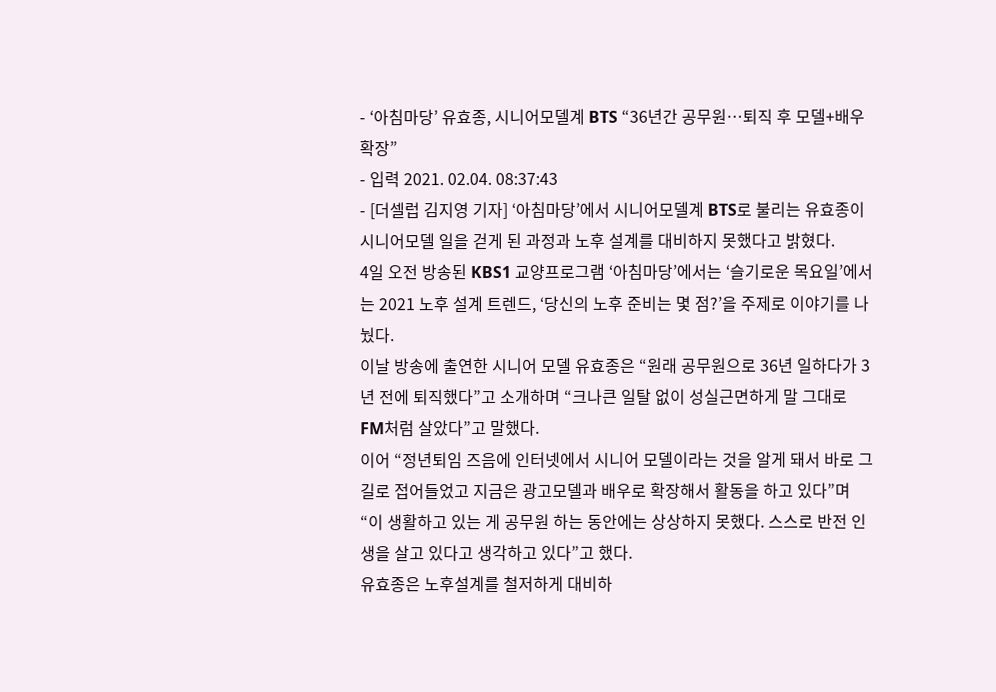- ‘아침마당’ 유효종, 시니어모델계 BTS “36년간 공무원…퇴직 후 모델+배우 확장”
- 입력 2021. 02.04. 08:37:43
- [더셀럽 김지영 기자] ‘아침마당’에서 시니어모델계 BTS로 불리는 유효종이 시니어모델 일을 걷게 된 과정과 노후 설계를 대비하지 못했다고 밝혔다.
4일 오전 방송된 KBS1 교양프로그램 ‘아침마당’에서는 ‘슬기로운 목요일’에서는 2021 노후 설계 트렌드, ‘당신의 노후 준비는 몇 점?’을 주제로 이야기를 나눴다.
이날 방송에 출연한 시니어 모델 유효종은 “원래 공무원으로 36년 일하다가 3년 전에 퇴직했다”고 소개하며 “크나큰 일탈 없이 성실근면하게 말 그대로 FM처럼 살았다”고 말했다.
이어 “정년퇴임 즈음에 인터넷에서 시니어 모델이라는 것을 알게 돼서 바로 그 길로 접어들었고 지금은 광고모델과 배우로 확장해서 활동을 하고 있다”며 “이 생활하고 있는 게 공무원 하는 동안에는 상상하지 못했다. 스스로 반전 인생을 살고 있다고 생각하고 있다”고 했다.
유효종은 노후설계를 철저하게 대비하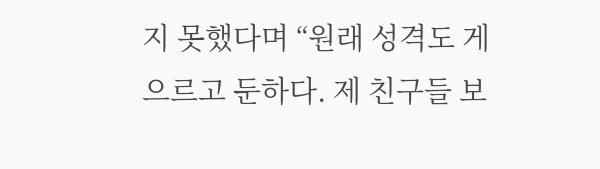지 못했다며 “원래 성격도 게으르고 둔하다. 제 친구들 보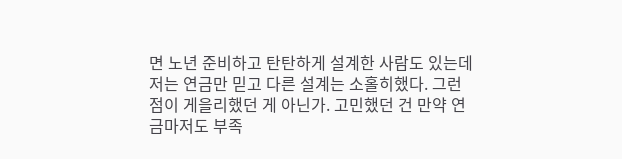면 노년 준비하고 탄탄하게 설계한 사람도 있는데 저는 연금만 믿고 다른 설계는 소홀히했다. 그런 점이 게을리했던 게 아닌가. 고민했던 건 만약 연금마저도 부족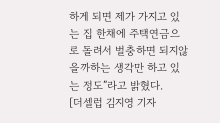하게 되면 제가 가지고 있는 집 한채에 주택연금으로 돌려서 벌충하면 되지않을까하는 생각만 하고 있는 정도”라고 밝혔다.
[더셀럽 김지영 기자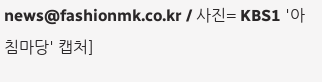news@fashionmk.co.kr / 사진= KBS1 '아침마당' 캡처]